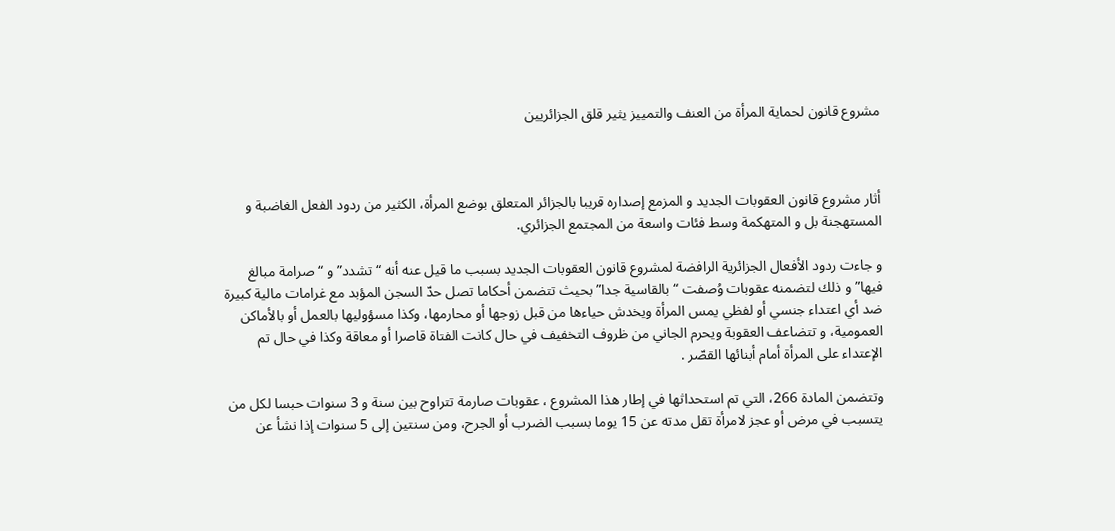مشروع قانون لحماية المرأة من العنف والتمييز يثير قلق الجزائريين



أثار مشروع قانون العقوبات الجديد و المزمع إصداره قريبا بالجزائر المتعلق بوضع المرأة، الكثير من ردود الفعل الغاضبة و المستهجنة بل و المتهكمة وسط فئات واسعة من المجتمع الجزائري.

و جاءت ردود الأفعال الجزائرية الرافضة لمشروع قانون العقوبات الجديد بسبب ما قيل عنه أنه “تشدد” و “صرامة مبالغ فيها” و ذلك لتضمنه عقوبات وُصفت “بالقاسية جدا” بحيث تتضمن أحكاما تصل حدّ السجن المؤبد مع غرامات مالية كبيرة ضد أي اعتداء جنسي أو لفظي يمس المرأة ويخدش حياءها من قبل زوجها أو محارمها، وكذا مسؤوليها بالعمل أو بالأماكن العمومية، و تتضاعف العقوبة ويحرم الجاني من ظروف التخفيف في حال كانت الفتاة قاصرا أو معاقة وكذا في حال تم الإعتداء على المرأة أمام أبنائها القصّر .

وتتضمن المادة 266، التي تم استحداثها في إطار هذا المشروع ، عقوبات صارمة تتراوح بين سنة و 3 سنوات حبسا لكل من يتسبب في مرض أو عجز لامرأة تقل مدته عن 15 يوما بسبب الضرب أو الجرح، ومن سنتين إلى 5 سنوات إذا نشأ عن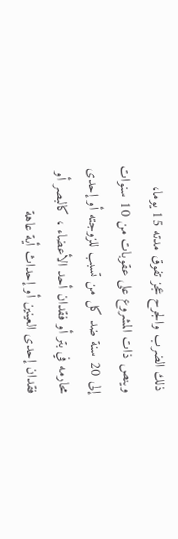ذلك الضرب والجرح عجز تفوق مدته 15 يوما، وينص ذات المشروع على عقوبات من 10 سنوات إلى 20 سنة ضد كل من تسبب للزوجته أو إحدى محارمه في بتر أو فقدان أحد الأعضاء ، كالبصر أو فقدان إحدى العينين أو إحداث أية عاهة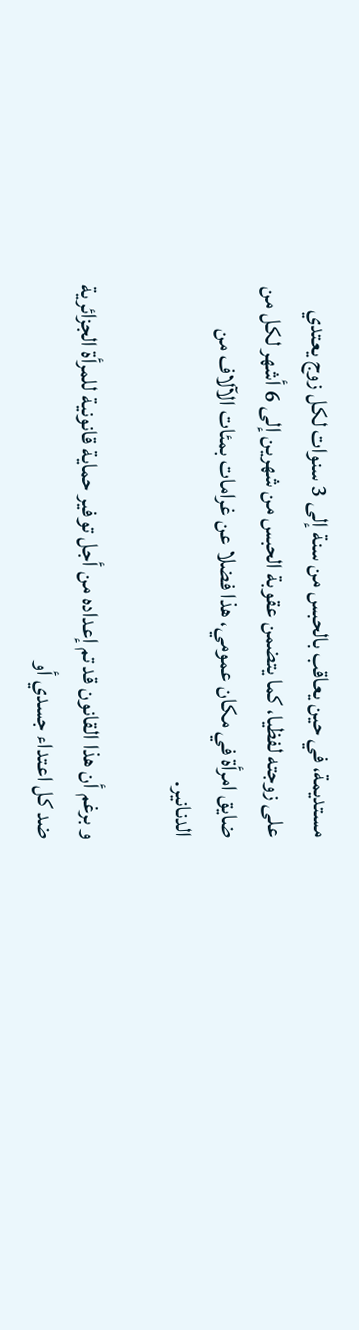مستديمة، في حين يعاقب بالحبس من سنة إلى 3 سنوات لكل زوج يعتدي على زوجته لفظيا، كما يتضمن عقوبة الحبس من شهرين إلى 6 أشهر لكل من ضايق امرأة في مكان عمومي، هذا فضلا عن غرامات بمئات الآلاف من الدنانير.

و برغم أن هذا القانون قد تم إعداده من أجل توفير حماية قانونية للمرأة الجزائرية ضد كل اعتداء جسدي أو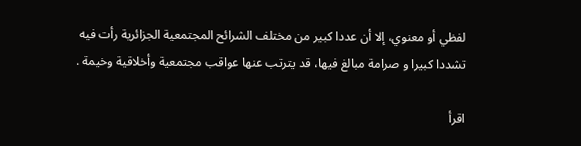لفظي أو معنوي، إلا أن عددا كبير من مختلف الشرائح المجتمعية الجزائرية رأت فيه تشددا كبيرا و صرامة مبالغ فيها، قد يترتب عنها عواقب مجتمعية وأخلاقية وخيمة .

اقرأ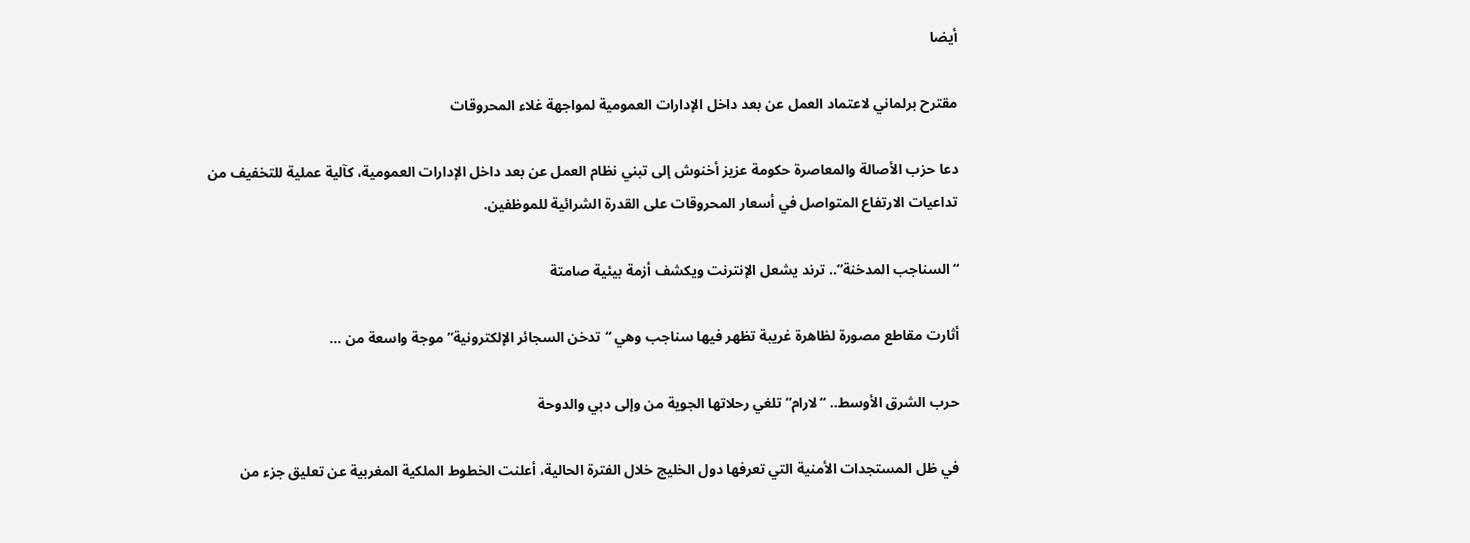أيضا

مقترح برلماني لاعتماد العمل عن بعد داخل الإدارات العمومية لمواجهة غلاء المحروقات

دعا حزب الأصالة والمعاصرة حكومة عزيز أخنوش إلى تبني نظام العمل عن بعد داخل الإدارات العمومية، كآلية عملية للتخفيف من تداعيات الارتفاع المتواصل في أسعار المحروقات على القدرة الشرائية للموظفين.

“السناجب المدخنة”.. ترند يشعل الإنترنت ويكشف أزمة بيئية صامتة

أثارت مقاطع مصورة لظاهرة غريبة تظهر فيها سناجب وهي “تدخن السجائر الإلكترونية” موجة واسعة من …

حرب الشرق الأوسط.. “لارام” تلغي رحلاتها الجوية من وإلى دبي والدوحة

في ظل المستجدات الأمنية التي تعرفها دول الخليج خلال الفترة الحالية، أعلنت الخطوط الملكية المغربية عن تعليق جزء من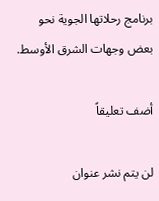برنامج رحلاتها الجوية نحو بعض وجهات الشرق الأوسط.

أضف تعليقاً

لن يتم نشر عنوان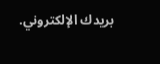بريدك الإلكتروني.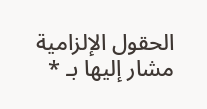الحقول الإلزامية مشار إليها بـ *